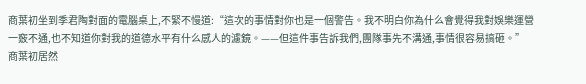商葉初坐到季君陶對面的電腦桌上,不緊不慢道:“這次的事情對你也是一個警告。我不明白你為什么會覺得我對娛樂運營一竅不通,也不知道你對我的道德水平有什么感人的濾鏡。——但這件事告訴我們,團隊事先不溝通,事情很容易搞砸。”
商葉初居然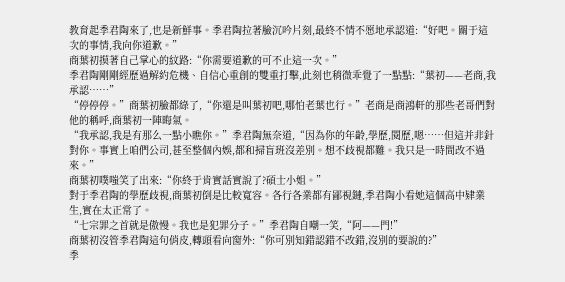教育起季君陶來了,也是新鮮事。季君陶拉著臉沉吟片刻,最終不情不愿地承認道:“好吧。關于這次的事情,我向你道歉。”
商葉初摸著自己掌心的紋路:“你需要道歉的可不止這一次。”
季君陶剛剛經歷過解約危機、自信心重創的雙重打擊,此刻也稍微乖覺了一點點:“葉初——老商,我承認……”
“停停停。”商葉初臉都綠了,“你還是叫葉初吧,哪怕老葉也行。”老商是商鴻軒的那些老哥們對他的稱呼,商葉初一陣晦氣。
“我承認,我是有那么一點小瞧你。”季君陶無奈道,“因為你的年齡,學歷,閱歷,嗯……但這并非針對你。事實上咱們公司,甚至整個內娛,都和掃盲班沒差別。想不歧視都難。我只是一時間改不過來。”
商葉初噗嗤笑了出來:“你終于肯實話實說了?碩士小姐。”
對于季君陶的學歷歧視,商葉初倒是比較寬容。各行各業都有鄙視鏈,季君陶小看她這個高中肄業生,實在太正常了。
“七宗罪之首就是傲慢。我也是犯罪分子。”季君陶自嘲一笑,“阿——門!”
商葉初沒管季君陶這句俏皮,轉頭看向窗外:“你可別知錯認錯不改錯,沒別的要說的?”
季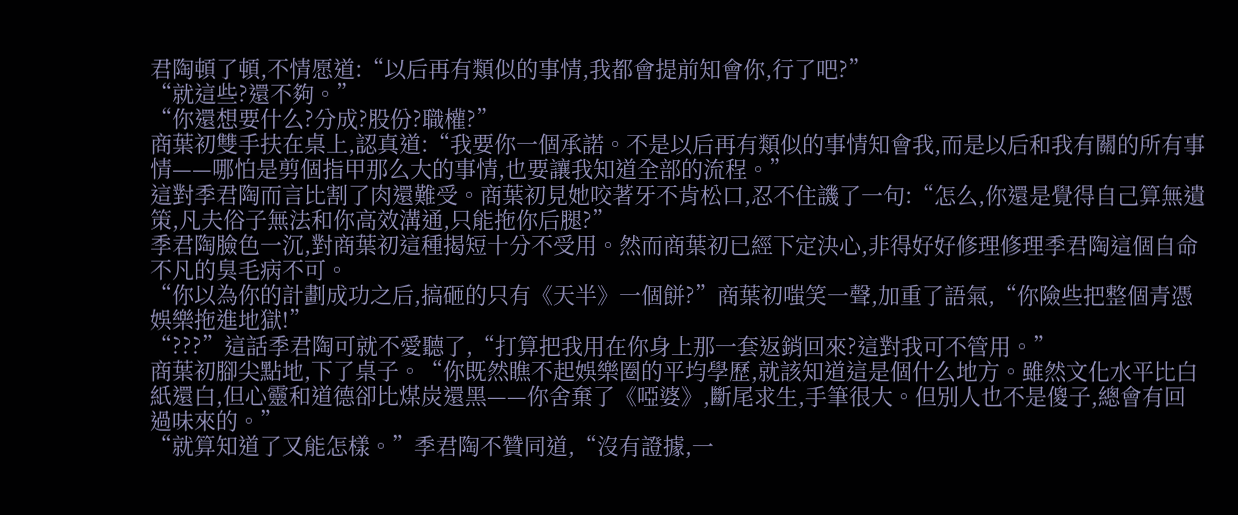君陶頓了頓,不情愿道:“以后再有類似的事情,我都會提前知會你,行了吧?”
“就這些?還不夠。”
“你還想要什么?分成?股份?職權?”
商葉初雙手扶在桌上,認真道:“我要你一個承諾。不是以后再有類似的事情知會我,而是以后和我有關的所有事情——哪怕是剪個指甲那么大的事情,也要讓我知道全部的流程。”
這對季君陶而言比割了肉還難受。商葉初見她咬著牙不肯松口,忍不住譏了一句:“怎么,你還是覺得自己算無遺策,凡夫俗子無法和你高效溝通,只能拖你后腿?”
季君陶臉色一沉,對商葉初這種揭短十分不受用。然而商葉初已經下定決心,非得好好修理修理季君陶這個自命不凡的臭毛病不可。
“你以為你的計劃成功之后,搞砸的只有《天半》一個餅?”商葉初嗤笑一聲,加重了語氣,“你險些把整個青憑娛樂拖進地獄!”
“???”這話季君陶可就不愛聽了,“打算把我用在你身上那一套返銷回來?這對我可不管用。”
商葉初腳尖點地,下了桌子。“你既然瞧不起娛樂圈的平均學歷,就該知道這是個什么地方。雖然文化水平比白紙還白,但心靈和道德卻比煤炭還黑——你舍棄了《啞婆》,斷尾求生,手筆很大。但別人也不是傻子,總會有回過味來的。”
“就算知道了又能怎樣。”季君陶不贊同道,“沒有證據,一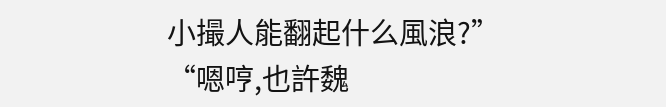小撮人能翻起什么風浪?”
“嗯哼,也許魏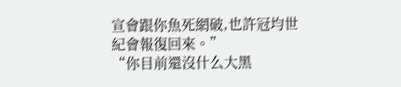宣會跟你魚死網破,也許冠均世紀會報復回來。”
“你目前還沒什么大黑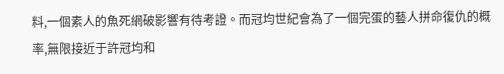料,一個素人的魚死網破影響有待考證。而冠均世紀會為了一個完蛋的藝人拼命復仇的概率,無限接近于許冠均和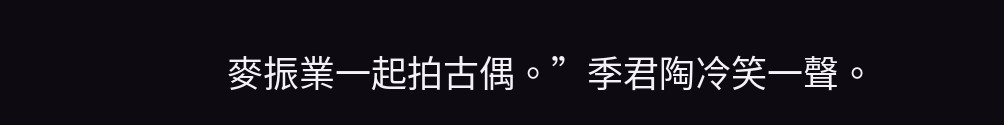麥振業一起拍古偶。”季君陶冷笑一聲。